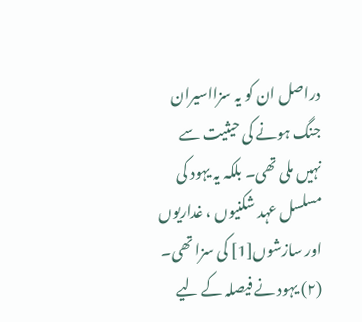دراصل ان کو یہ سزااسیران جنگ ہونے کی حیثیت سے نہیں ملی تھی۔ بلکہ یہ یہود کی مسلسل عہد شکنیوں ، غداریوں اور سازشوں[1] کی سزا تھی۔ (۲) یہود نے فیصلہ کے لیے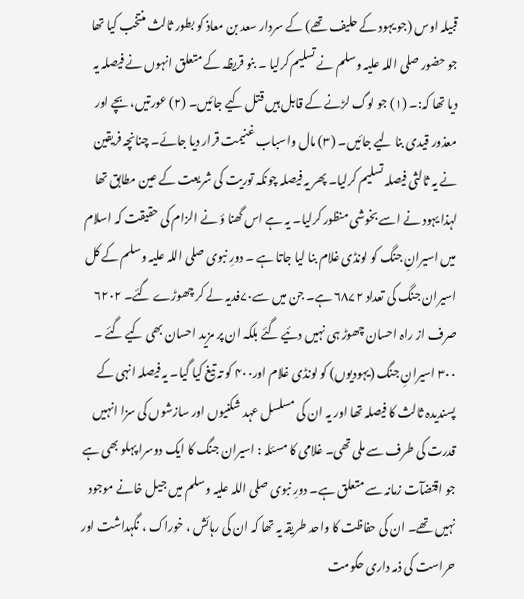قبیلہ اوس (جو یہود کے حلیف تھے) کے سردار سعد بن معاذ کو بطور ثالث منتخب کیا تھا جو حضور صلی اللہ علیہ وسلم نے تسلیم کرلیا ۔ بنو قریظہ کے متعلق انہوں نے فیصلہ یہ دیا تھا کہ:۔ (۱) جو لوگ لڑنے کے قابل ہیں قتل کیے جائیں۔ (۲) عورتیں، بچے اور معذور قیدی بنا لیے جائیں۔ (۳) مال واسباب غنیمت قرار دیا جائے۔ چنانچہ فریقین نے یہ ثالثی فیصلہ تسلیم کرلیا۔ پھر یہ فیصلہ چونکہ توریت کی شریعت کے عین مطابق تھا لہذا یہود نے اسے بخوشی منظور کرلیا۔ یہ ہے اس گھنا ؤ نے الزام کی حقیقت کہ اسلام میں اسیرانِ جنگ کو لونڈی غلام بنا لیا جاتا ہے ۔ دورِ نبوی صلی اللہ علیہ وسلم کے کل اسیران جنگ کی تعداد ۶۸۷۲ ہے۔ جن میں سے۷۰فدیہ لے کر چھوڑے گئے۔ ۶۲۰۲ صرف از راہ احسان چھوڑ ہی نہیں دئیے گئے بلکہ ان پر مزید احسان بھی کیے گئے ۔ ۳۰۰ اسیرانِ جنگ (یہودیوں) کو لونڈی غلام اور۴۰۰ کو تہ تیغ کیا گیا۔ یہ فیصلہ انہی کے پسندیدہ ثالث کا فیصلہ تھا اور یہ ان کی مسلسل عہد شکنیوں اور سازشوں کی سزا انہیں قدرت کی طرف سے ملی تھی۔ غلامی کا مسئلہ : اسیران جنگ کا ایک دوسرا پہلو بھی ہے جو اقتضآت زمانہ سے متعلق ہے۔ دورِ نبوی صلی اللہ علیہ وسلم میں جیل خانے موجود نہیں تھے۔ ان کی حفاظت کا واحد طریقہ یہ تھا کہ ان کی رہائش ، خوراک ، نگہداشت اور حراست کی ذمہ داری حکومت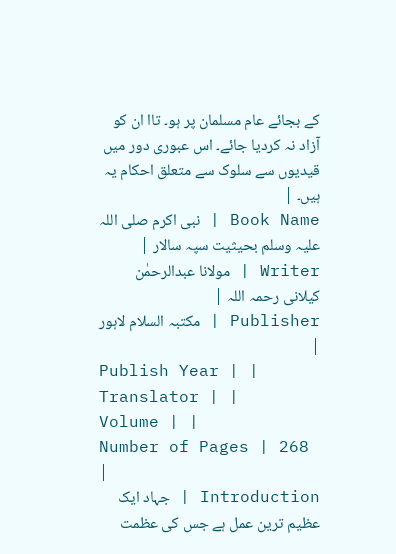کے بجائے عام مسلمان پر ہو۔ تاا ان کو آزاد نہ کردیا جائے۔ اس عبوری دور میں قیدیوں سے سلوک سے متعلق احکام یہ ہیں۔ |
Book Name | نبی اکرم صلی اللہ علیہ وسلم بحیثیت سپہ سالار |
Writer | مولانا عبدالرحمٰن کیلانی رحمہ اللہ |
Publisher | مکتبہ السلام لاہور |
Publish Year | |
Translator | |
Volume | |
Number of Pages | 268 |
Introduction | جہاد ایک عظیم ترین عمل ہے جس کی عظمت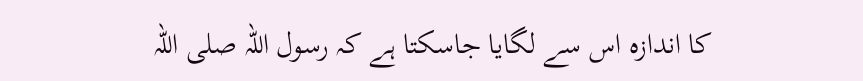کا اندازہ اس سے لگایا جاسکتا ہے کہ رسول اللہ صلی اللہ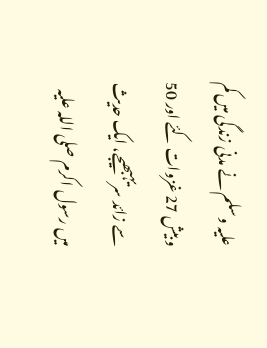علیہ وسلم نے مدنی زندگی میں کم و بیش 27 غزوات کئے اور 50 سے زائد سریہبھیجے، ایک حدیث میں رسول اکرم صلی اللہ علیہ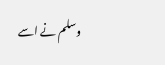وسلم نے اسے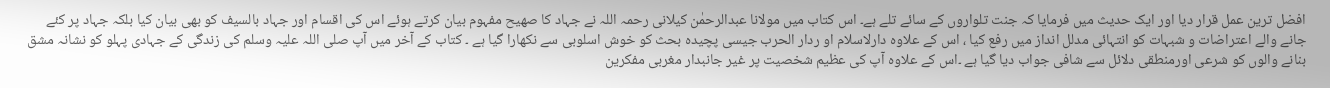افضل ترین عمل قرار دیا اور ایک حدیث میں فرمایا کہ جنت تلواروں کے سائے تلے ہے۔ اس کتاب میں مولانا عبدالرحمٰن کیلانی رحمہ اللہ نے جہاد کا صھیح مفہوم بیان کرتے ہوئے اس کی اقسام اور جہاد بالسیف کو بھی بیان کیا بلکہ جہاد پر کئے جانے والے اعتراضات و شبہات کو انتہائی مدلل انداز میں رفع کیا ، اس کے علاوہ دارلاسلام او ردار الحرب جیسی پچیدہ بحث کو خوش اسلوبی سے نکھارا گیا ہے ۔ کتاب کے آخر میں آپ صلی اللہ علیہ وسلم کی زندگی کے جہادی پہلو کو نشانہ مشق بنانے والوں کو شرعی اورمنطقی دلائل سے شافی جواب دیا گیا ہے ۔اس کے علاوہ آپ کی عظیم شخصیت پر غیر جانبدار مغربی مفکرین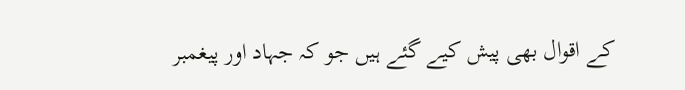کے اقوال بھی پیش کیے گئے ہیں جو کہ جہاد اور پیغمبر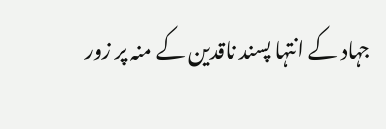جہاد کے انتہا پسند ناقدین کے منہ پر زور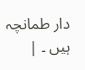دار طمانچہ ہیں ۔ |